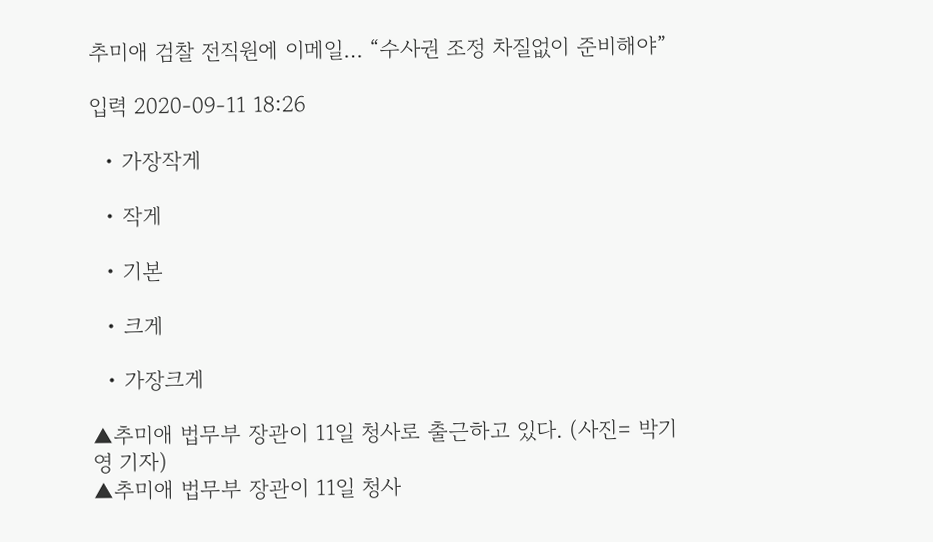추미애 검찰 전직원에 이메일… “수사권 조정 차질없이 준비해야”

입력 2020-09-11 18:26

  • 가장작게

  • 작게

  • 기본

  • 크게

  • 가장크게

▲추미애 법무부 장관이 11일 청사로 출근하고 있다. (사진= 박기영 기자)
▲추미애 법무부 장관이 11일 청사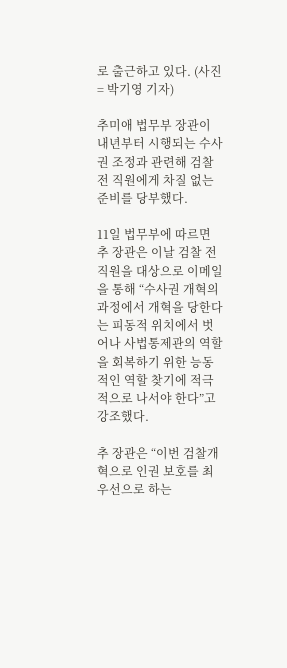로 출근하고 있다. (사진= 박기영 기자)

추미애 법무부 장관이 내년부터 시행되는 수사권 조정과 관련해 검찰 전 직원에게 차질 없는 준비를 당부했다.

11일 법무부에 따르면 추 장관은 이날 검찰 전 직원을 대상으로 이메일을 통해 “수사권 개혁의 과정에서 개혁을 당한다는 피동적 위치에서 벗어나 사법통제관의 역할을 회복하기 위한 능동적인 역할 찾기에 적극적으로 나서야 한다”고 강조했다.

추 장관은 “이번 검찰개혁으로 인권 보호를 최우선으로 하는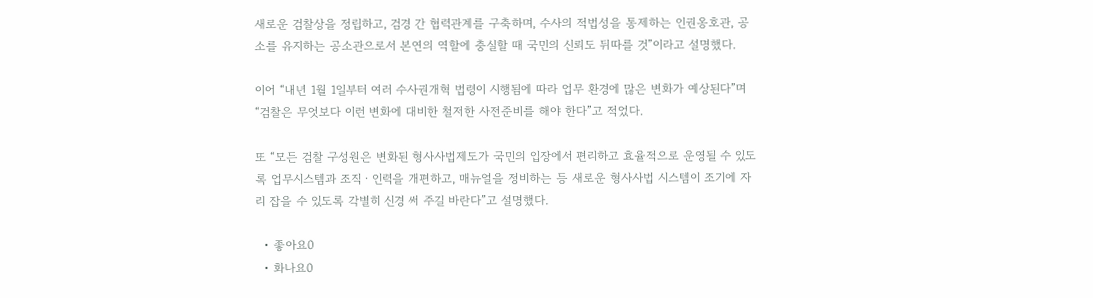새로운 검찰상을 정립하고, 검경 간 협력관계를 구축하며, 수사의 적법성을 통제하는 인권옹호관, 공소를 유지하는 공소관으로서 본연의 역할에 충실할 때 국민의 신뢰도 뒤따를 것”이라고 설명했다.

이어 “내년 1월 1일부터 여러 수사권개혁 법령이 시행됨에 따라 업무 환경에 많은 변화가 예상된다”며 “검찰은 무엇보다 이런 변화에 대비한 철저한 사전준비를 해야 한다”고 적었다.

또 “모든 검찰 구성원은 변화된 형사사법제도가 국민의 입장에서 편리하고 효율적으로 운영될 수 있도록 업무시스템과 조직ㆍ인력을 개편하고, 매뉴얼을 정비하는 등 새로운 형사사법 시스템이 조기에 자리 잡을 수 있도록 각별히 신경 써 주길 바란다”고 설명했다.

  • 좋아요0
  • 화나요0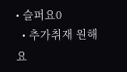• 슬퍼요0
  • 추가취재 원해요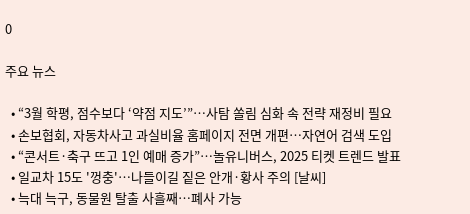0

주요 뉴스

  • “3월 학평, 점수보다 ‘약점 지도’”…사탐 쏠림 심화 속 전략 재정비 필요
  • 손보협회, 자동차사고 과실비율 홈페이지 전면 개편⋯자연어 검색 도입
  • “콘서트·축구 뜨고 1인 예매 증가”…놀유니버스, 2025 티켓 트렌드 발표
  • 일교차 15도 '껑충'…나들이길 짙은 안개·황사 주의 [날씨]
  • 늑대 늑구, 동물원 탈출 사흘째⋯폐사 가능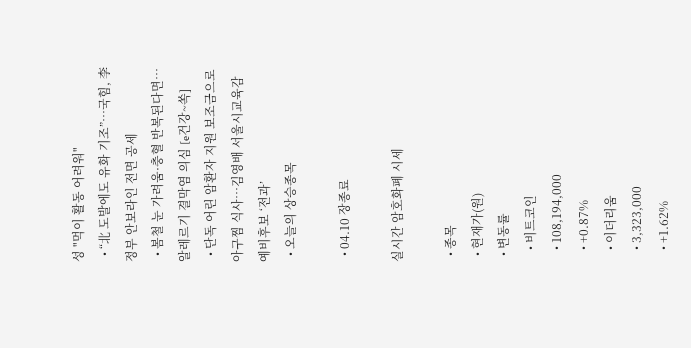성 "먹이 활동 어려워"
  • “北 도발에도 유화 기조”…국힘, 李정부 안보라인 전면 공세
  • 봄철 눈 가려움·충혈 반복된다면…알레르기 결막염 의심 [e건강~쏙]
  • 단독 어린 암환자 지원 보조금으로 아구찜 식사…김영배 서울시교육감 예비후보 ‘전과’
  • 오늘의 상승종목

  • 04.10 장종료

실시간 암호화폐 시세

  • 종목
  • 현재가(원)
  • 변동률
    • 비트코인
    • 108,194,000
    • +0.87%
    • 이더리움
    • 3,323,000
    • +1.62%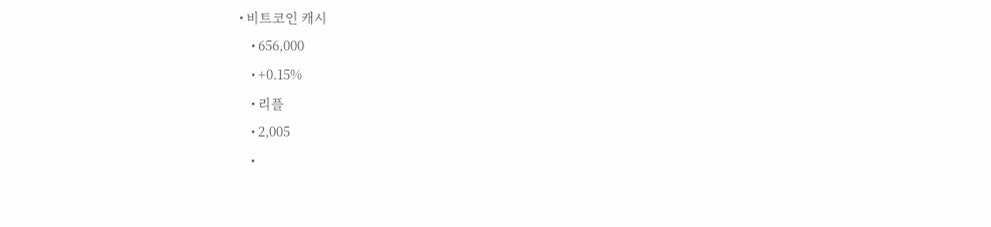• 비트코인 캐시
    • 656,000
    • +0.15%
    • 리플
    • 2,005
    •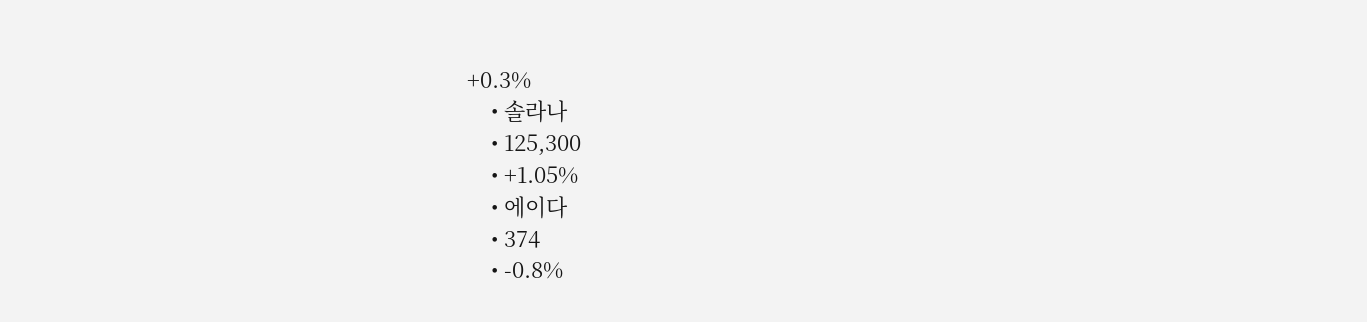+0.3%
    • 솔라나
    • 125,300
    • +1.05%
    • 에이다
    • 374
    • -0.8%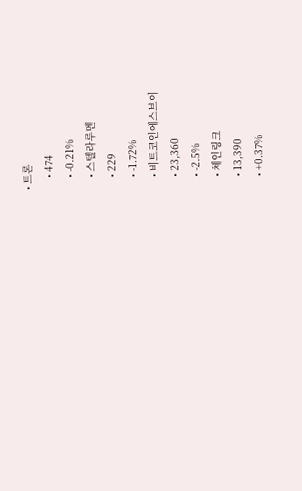• 트론
    • 474
    • -0.21%
    • 스텔라루멘
    • 229
    • -1.72%
    • 비트코인에스브이
    • 23,360
    • -2.5%
    • 체인링크
    • 13,390
    • +0.37%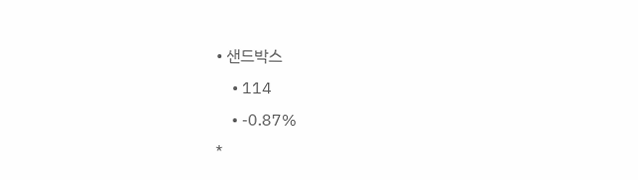• 샌드박스
    • 114
    • -0.87%
*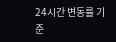24시간 변동률 기준